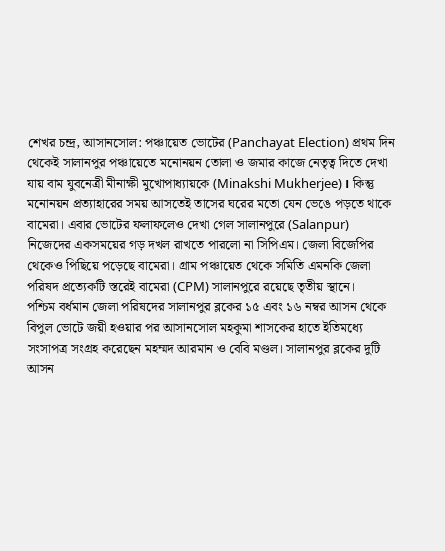শেখর চন্দ্র, আসানসোল: পঞ্চায়েত ভোটের (Panchayat Election) প্রথম দিন থেকেই সালানপুর পঞ্চায়েতে মনোনয়ন তোলা ও জমার কাজে নেতৃত্ব দিতে দেখা যায় বাম যুবনেত্রী মীনাক্ষী মুখোপাধ্যায়কে (Minakshi Mukherjee)। কিন্তু মনোনয়ন প্রত্যাহারের সময় আসতেই তাসের ঘরের মতো যেন ভেঙে পড়তে থাকে বামেরা। এবার ভোটের ফলাফলেও দেখা গেল সালানপুরে (Salanpur) নিজেদের একসময়ের গড় দখল রাখতে পারলো না সিপিএম। জেলা বিজেপির থেকেও পিছিয়ে পড়েছে বামেরা। গ্রাম পঞ্চায়েত থেকে সমিতি এমনকি জেলা পরিষদ প্রত্যেকটি স্তরেই বামেরা (CPM) সালানপুরে রয়েছে তৃতীয় স্থানে।
পশ্চিম বর্ধমান জেলা পরিষদের সালানপুর ব্লকের ১৫ এবং ১৬ নম্বর আসন থেকে বিপুল ভোটে জয়ী হওয়ার পর আসানসোল মহকুমা শাসকের হাতে ইতিমধ্যে সংসাপত্র সংগ্রহ করেছেন মহম্মদ আরমান ও বেবি মণ্ডল। সালানপুর ব্লকের দুটি আসন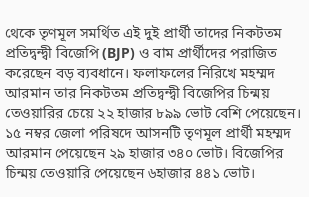থেকে তৃণমূল সমর্থিত এই দুই প্রার্থী তাদের নিকটতম প্রতিদ্বন্দ্বী বিজেপি (BJP) ও বাম প্রার্থীদের পরাজিত করেছেন বড় ব্যবধানে। ফলাফলের নিরিখে মহম্মদ আরমান তার নিকটতম প্রতিদ্বন্দ্বী বিজেপির চিন্ময় তেওয়ারির চেয়ে ২২ হাজার ৮৯৯ ভোট বেশি পেয়েছেন। ১৫ নম্বর জেলা পরিষদে আসনটি তৃণমূল প্রার্থী মহম্মদ আরমান পেয়েছেন ২৯ হাজার ৩৪০ ভোট। বিজেপির চিন্ময় তেওয়ারি পেয়েছেন ৬হাজার ৪৪১ ভোট।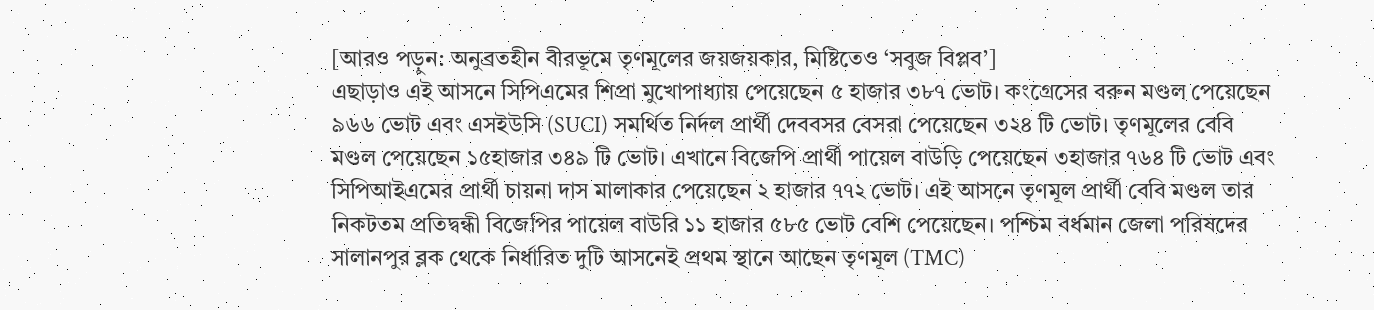[আরও পড়ুন: অনুব্রতহীন বীরভূমে তৃণমূলের জয়জয়কার, মিষ্টিতেও ‘সবুজ বিপ্লব’]
এছাড়াও এই আসনে সিপিএমের শিপ্রা মুখোপাধ্যায় পেয়েছেন ৫ হাজার ৩৮৭ ভোট। কংগ্রেসের বরুন মণ্ডল পেয়েছেন ৯৬৬ ভোট এবং এসইউসি (SUCI) সমর্থিত নির্দল প্রার্থী দেববসর বেসরা পেয়েছেন ৩২৪ টি ভোট। তৃণমূলের বেবি মণ্ডল পেয়েছেন ১৫হাজার ৩৪৯ টি ভোট। এখানে বিজেপি প্রার্থী পায়েল বাউড়ি পেয়েছেন ৩হাজার ৭৬৪ টি ভোট এবং সিপিআইএমের প্রার্থী চায়না দাস মালাকার পেয়েছেন ২ হাজার ৭৭২ ভোট। এই আসনে তৃণমূল প্রার্থী বেবি মণ্ডল তার নিকটতম প্রতিদ্বন্ধী বিজেপির পায়েল বাউরি ১১ হাজার ৫৮৫ ভোট বেশি পেয়েছেন। পশ্চিম বর্ধমান জেলা পরিষদের সালানপুর ব্লক থেকে নির্ধারিত দুটি আসনেই প্রথম স্থানে আছেন তৃণমূল (TMC)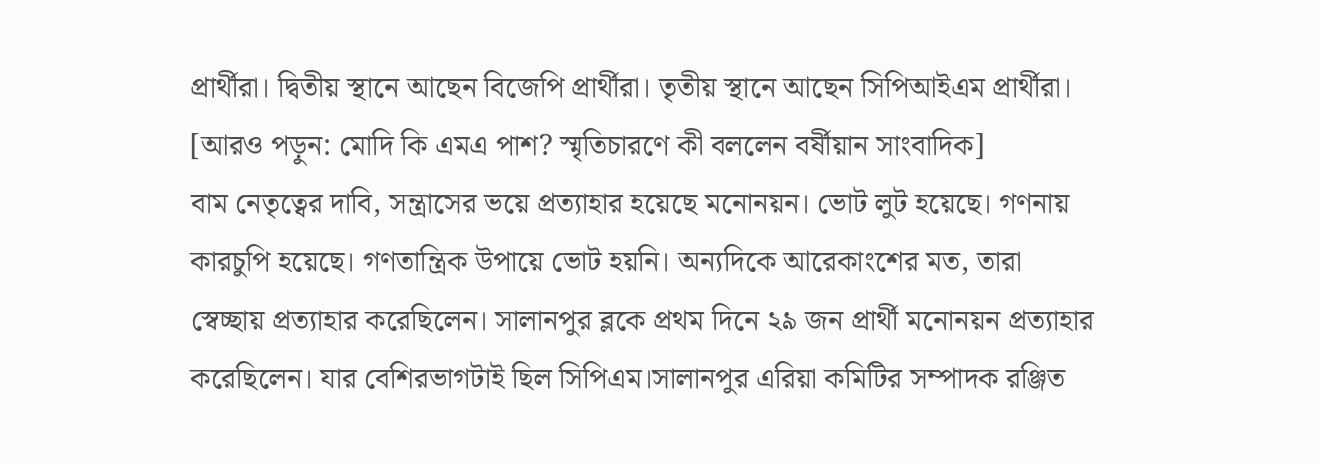প্রার্থীরা। দ্বিতীয় স্থানে আছেন বিজেপি প্রার্থীরা। তৃতীয় স্থানে আছেন সিপিআইএম প্রার্থীরা।
[আরও পড়ুন: মোদি কি এমএ পাশ? স্মৃতিচারণে কী বললেন বর্ষীয়ান সাংবাদিক]
বাম নেতৃত্বের দাবি, সন্ত্রাসের ভয়ে প্রত্যাহার হয়েছে মনোনয়ন। ভোট লুট হয়েছে। গণনায় কারচুপি হয়েছে। গণতান্ত্রিক উপায়ে ভোট হয়নি। অন্যদিকে আরেকাংশের মত, তারা স্বেচ্ছায় প্রত্যাহার করেছিলেন। সালানপুর ব্লকে প্রথম দিনে ২৯ জন প্রার্থী মনোনয়ন প্রত্যাহার করেছিলেন। যার বেশিরভাগটাই ছিল সিপিএম।সালানপুর এরিয়া কমিটির সম্পাদক রঞ্জিত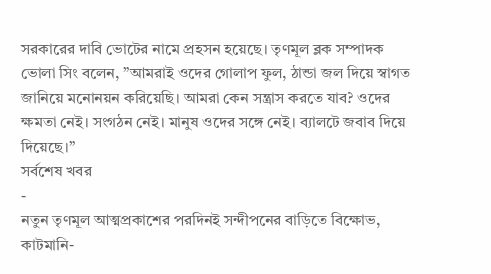সরকারের দাবি ভোটের নামে প্রহসন হয়েছে। তৃণমূল ব্লক সম্পাদক ভোলা সিং বলেন, ”আমরাই ওদের গোলাপ ফুল, ঠান্ডা জল দিয়ে স্বাগত জানিয়ে মনোনয়ন করিয়েছি। আমরা কেন সন্ত্রাস করতে যাব? ওদের ক্ষমতা নেই। সংগঠন নেই। মানুষ ওদের সঙ্গে নেই। ব্যালটে জবাব দিয়ে দিয়েছে।”
সর্বশেষ খবর
-
নতুন তৃণমূল আত্মপ্রকাশের পরদিনই সন্দীপনের বাড়িতে বিক্ষোভ, কাটমানি-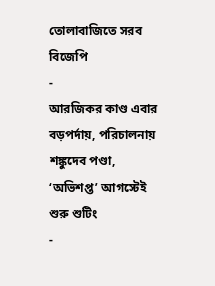তোলাবাজিতে সরব বিজেপি
-
আরজিকর কাণ্ড এবার বড়পর্দায়, পরিচালনায় শঙ্কুদেব পণ্ডা, ‘অভিশপ্ত’ আগস্টেই শুরু শুটিং
-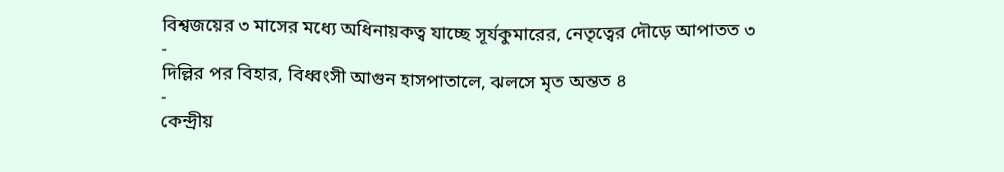বিশ্বজয়ের ৩ মাসের মধ্যে অধিনায়কত্ব যাচ্ছে সূর্যকুমারের, নেতৃত্বের দৌড়ে আপাতত ৩
-
দিল্লির পর বিহার, বিধ্বংসী আগুন হাসপাতালে, ঝলসে মৃত অন্তত ৪
-
কেন্দ্রীয়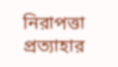নিরাপত্তা প্রত্যাহার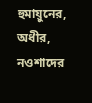হুমায়ুনের, অধীর, নওশাদের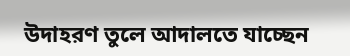উদাহরণ তুলে আদালতে যাচ্ছেন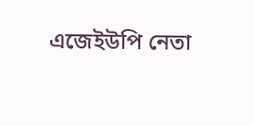এজেইউপি নেতা